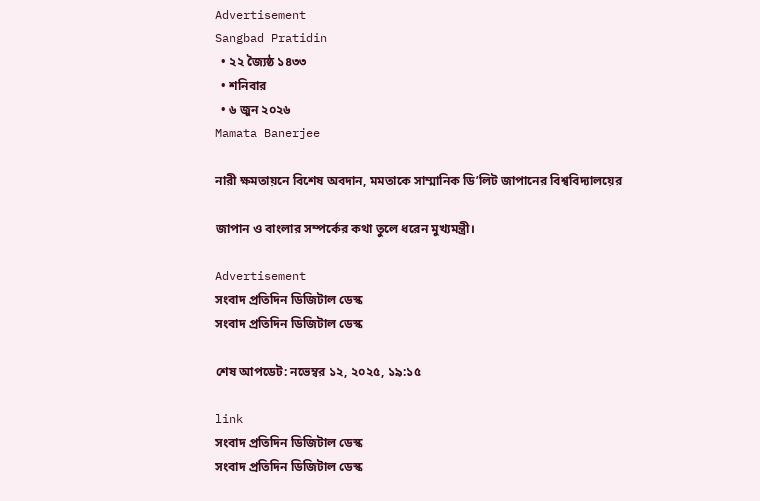Advertisement
Sangbad Pratidin
  • ২২ জ্যৈষ্ঠ ১৪৩৩
  • শনিবার
  • ৬ জুন ২০২৬
Mamata Banerjee

নারী ক্ষমতায়নে বিশেষ অবদান, মমতাকে সাম্মানিক ডি’লিট জাপানের বিশ্ববিদ্যালয়ের

জাপান ও বাংলার সম্পর্কের কথা তুলে ধরেন মুখ্যমন্ত্রী।

Advertisement
সংবাদ প্রতিদিন ডিজিটাল ডেস্ক
সংবাদ প্রতিদিন ডিজিটাল ডেস্ক

শেষ আপডেট: নভেম্বর ১২, ২০২৫, ১৯:১৫

link
সংবাদ প্রতিদিন ডিজিটাল ডেস্ক
সংবাদ প্রতিদিন ডিজিটাল ডেস্ক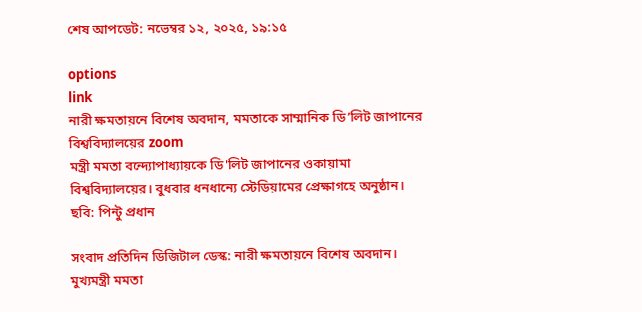শেষ আপডেট: নভেম্বর ১২, ২০২৫, ১৯:১৫

options
link
নারী ক্ষমতায়নে বিশেষ অবদান, মমতাকে সাম্মানিক ডি’লিট জাপানের বিশ্ববিদ্যালয়ের zoom
মন্ত্রী মমতা বন্দ্যোপাধ্যায়কে ডি'লিট জাপানের ওকায়ামা বিশ্ববিদ্যালয়ের। বুধবার ধনধান্যে স্টেডিয়ামের প্রেক্ষাগহে অনুষ্ঠান। ছবি: পিন্টু প্রধান

সংবাদ প্রতিদিন ডিজিটাল ডেস্ক: নারী ক্ষমতায়নে বিশেষ অবদান। মুখ্যমন্ত্রী মমতা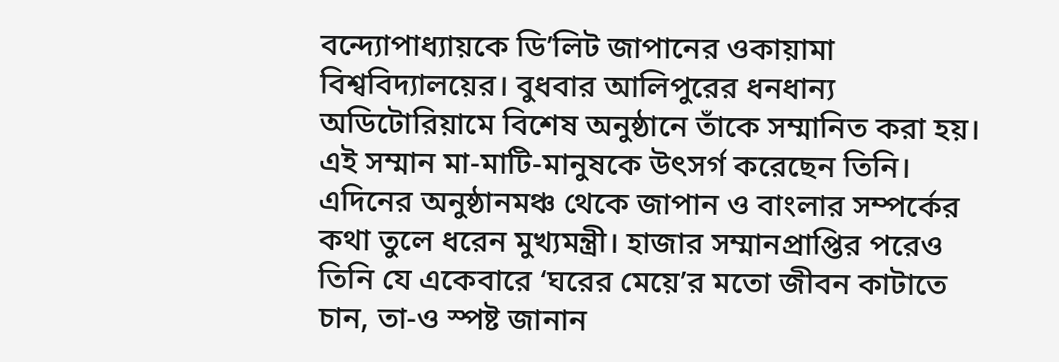বন্দ্যোপাধ্যায়কে ডি’লিট জাপানের ওকায়ামা বিশ্ববিদ্যালয়ের। বুধবার আলিপুরের ধনধান্য অডিটোরিয়ামে বিশেষ অনুষ্ঠানে তাঁকে সম্মানিত করা হয়। এই সম্মান মা-মাটি-মানুষকে উৎসর্গ করেছেন তিনি। এদিনের অনুষ্ঠানমঞ্চ থেকে জাপান ও বাংলার সম্পর্কের কথা তুলে ধরেন মুখ্যমন্ত্রী। হাজার সম্মানপ্রাপ্তির পরেও তিনি যে একেবারে ‘ঘরের মেয়ে’র মতো জীবন কাটাতে চান, তা-ও স্পষ্ট জানান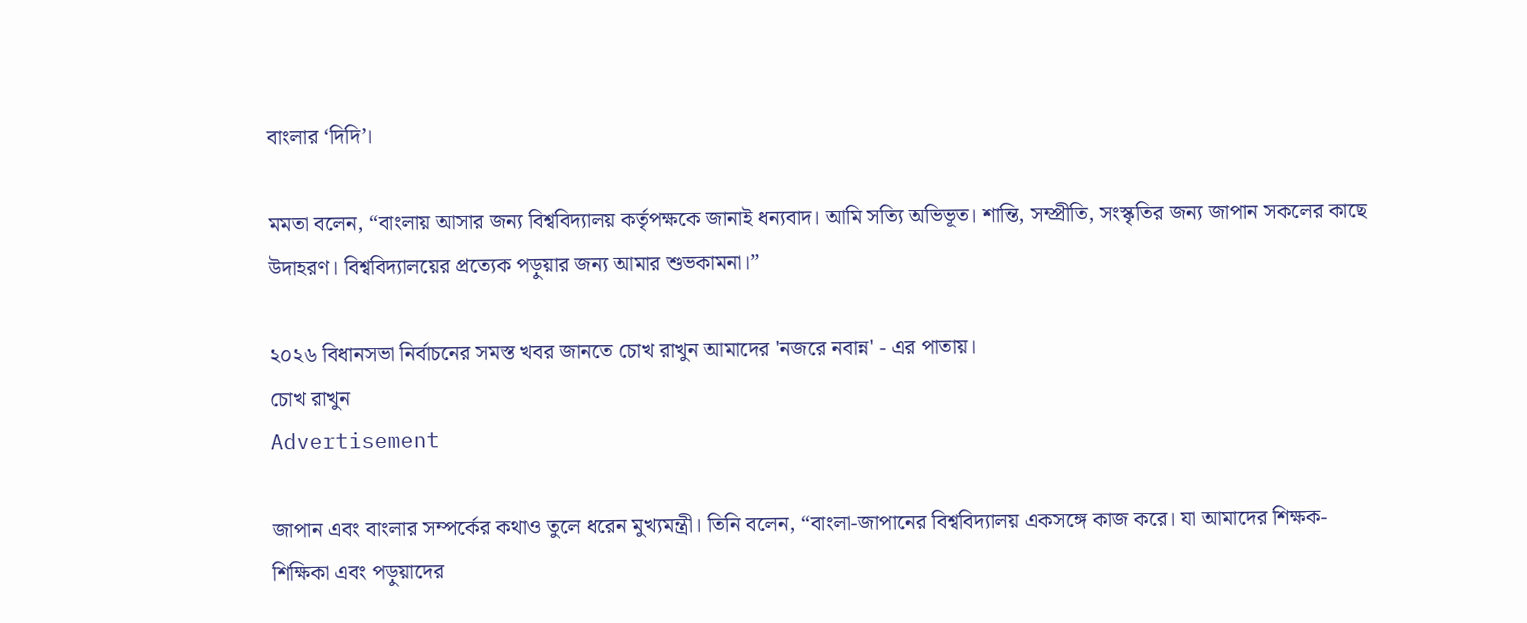বাংলার ‘দিদি’।

মমতা বলেন, “বাংলায় আসার জন্য বিশ্ববিদ্যালয় কর্তৃপক্ষকে জানাই ধন্যবাদ। আমি সত্যি অভিভূত। শান্তি, সম্প্রীতি, সংস্কৃতির জন্য জাপান সকলের কাছে উদাহরণ। বিশ্ববিদ্যালয়ের প্রত্যেক পড়ুয়ার জন্য আমার শুভকামনা।”

২০২৬ বিধানসভা নির্বাচনের সমস্ত খবর জানতে চোখ রাখুন আমাদের 'নজরে নবান্ন' - এর পাতায়।
চোখ রাখুন
Advertisement

জাপান এবং বাংলার সম্পর্কের কথাও তুলে ধরেন মুখ্যমন্ত্রী। তিনি বলেন, “বাংলা-জাপানের বিশ্ববিদ্যালয় একসঙ্গে কাজ করে। যা আমাদের শিক্ষক-শিক্ষিকা এবং পড়ুয়াদের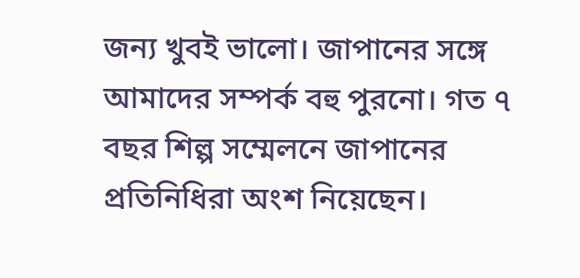জন্য খুবই ভালো। জাপানের সঙ্গে আমাদের সম্পর্ক বহু পুরনো। গত ৭ বছর শিল্প সম্মেলনে জাপানের প্রতিনিধিরা অংশ নিয়েছেন।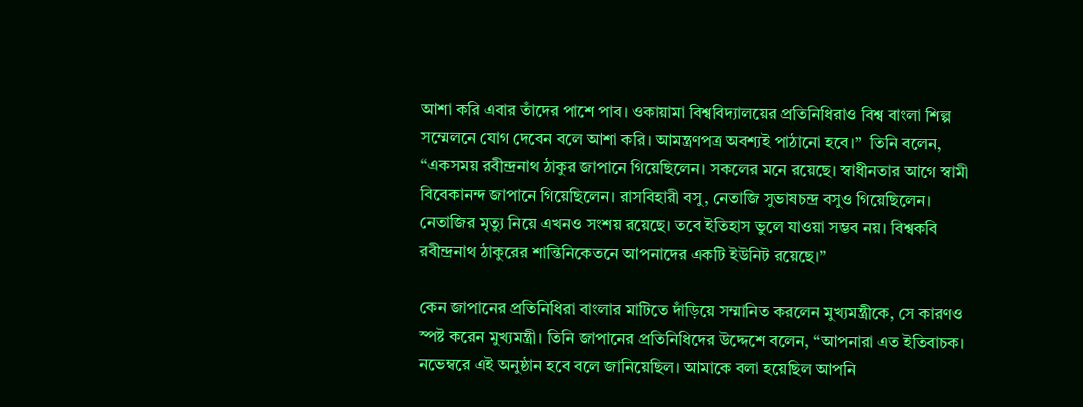আশা করি এবার তাঁদের পাশে পাব। ওকায়ামা বিশ্ববিদ্যালয়ের প্রতিনিধিরাও বিশ্ব বাংলা শিল্প সম্মেলনে যোগ দেবেন বলে আশা করি। আমন্ত্রণপত্র অবশ্যই পাঠানো হবে।”  তিনি বলেন, “একসময় রবীন্দ্রনাথ ঠাকুর জাপানে গিয়েছিলেন। সকলের মনে রয়েছে। স্বাধীনতার আগে স্বামী বিবেকানন্দ জাপানে গিয়েছিলেন। রাসবিহারী বসু, নেতাজি সুভাষচন্দ্র বসুও গিয়েছিলেন। নেতাজির মৃত্যু নিয়ে এখনও সংশয় রয়েছে। তবে ইতিহাস ভুলে যাওয়া সম্ভব নয়। বিশ্বকবি রবীন্দ্রনাথ ঠাকুরের শান্তিনিকেতনে আপনাদের একটি ইউনিট রয়েছে।”

কেন জাপানের প্রতিনিধিরা বাংলার মাটিতে দাঁড়িয়ে সম্মানিত করলেন মুখ্যমন্ত্রীকে, সে কারণও স্পষ্ট করেন মুখ্যমন্ত্রী। তিনি জাপানের প্রতিনিধিদের উদ্দেশে বলেন, “আপনারা এত ইতিবাচক। নভেম্বরে এই অনুষ্ঠান হবে বলে জানিয়েছিল। আমাকে বলা হয়েছিল আপনি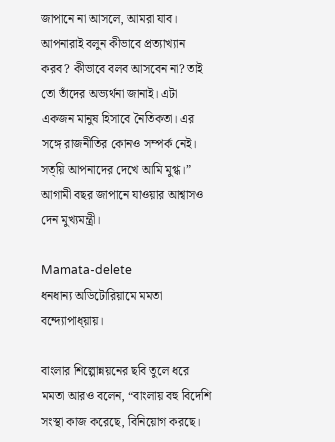জাপানে না আসলে, আমরা যাব। আপনারাই বলুন কীভাবে প্রত্যাখ্যান করব? কীভাবে বলব আসবেন না? তাই তো তাঁদের অভ্যর্থনা জানাই। এটা একজন মানুষ হিসাবে নৈতিকতা। এর সঙ্গে রাজনীতির কোনও সম্পর্ক নেই। সত্য়ি আপনাদের দেখে আমি মুগ্ধ।” আগামী বছর জাপানে যাওয়ার আশ্বাসও দেন মুখ্যমন্ত্রী।

Mamata-delete
ধনধান্য অডিটোরিয়ামে মমতা বন্দ্যোপাধ্য়ায়।

বাংলার শিল্পোন্নয়নের ছবি তুলে ধরে মমতা আরও বলেন, “বাংলায় বহু বিদেশি সংস্থা কাজ করেছে, বিনিয়োগ করছে।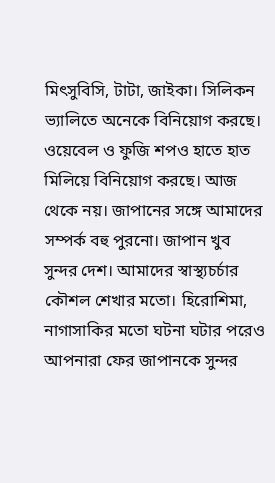মিৎসুবিসি, টাটা, জাইকা। সিলিকন ভ্যালিতে অনেকে বিনিয়োগ করছে। ওয়েবেল ও ফুজি শপও হাতে হাত মিলিয়ে বিনিয়োগ করছে। আজ থেকে নয়। জাপানের সঙ্গে আমাদের সম্পর্ক বহু পুরনো। জাপান খুব সুন্দর দেশ। আমাদের স্বাস্থ্যচর্চার কৌশল শেখার মতো। হিরোশিমা, নাগাসাকির মতো ঘটনা ঘটার পরেও আপনারা ফের জাপানকে সুন্দর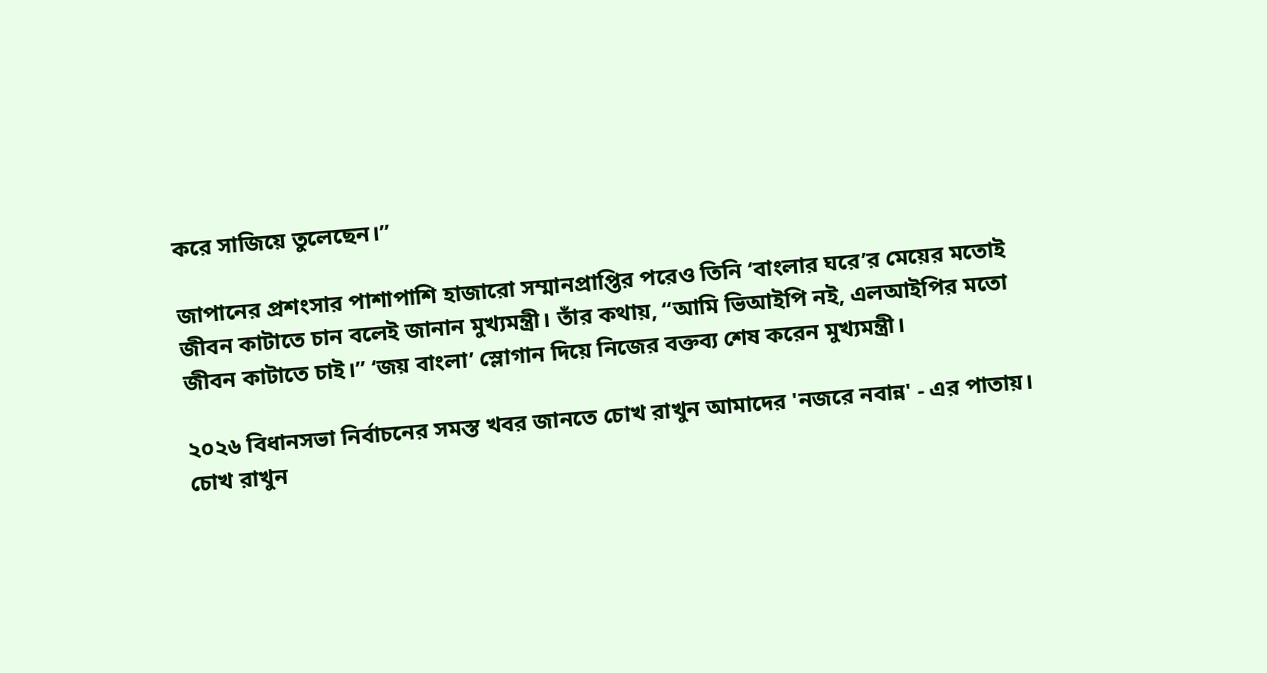করে সাজিয়ে তুলেছেন।”

জাপানের প্রশংসার পাশাপাশি হাজারো সম্মানপ্রাপ্তির পরেও তিনি ‘বাংলার ঘরে’র মেয়ের মতোই জীবন কাটাতে চান বলেই জানান মুখ্যমন্ত্রী। তাঁর কথায়, “আমি ভিআইপি নই, এলআইপির মতো জীবন কাটাতে চাই।” ‘জয় বাংলা’ স্লোগান দিয়ে নিজের বক্তব্য শেষ করেন মুখ্যমন্ত্রী।

২০২৬ বিধানসভা নির্বাচনের সমস্ত খবর জানতে চোখ রাখুন আমাদের 'নজরে নবান্ন' - এর পাতায়।
চোখ রাখুন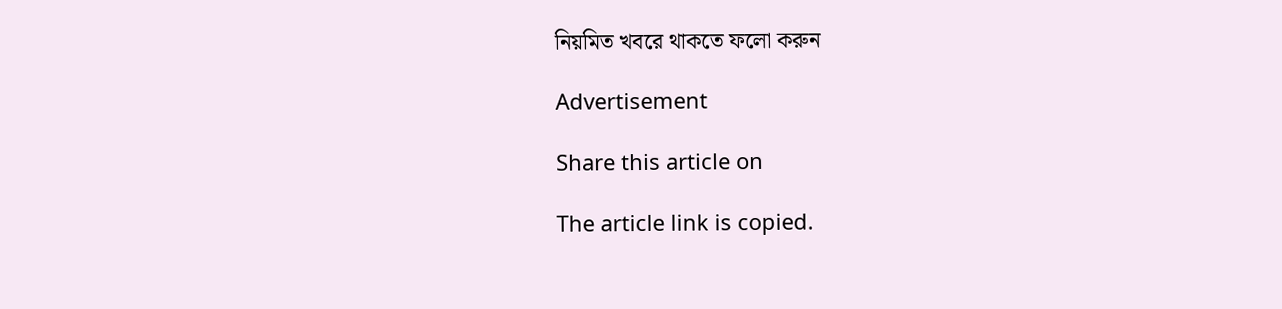নিয়মিত খবরে থাকতে ফলো করুন

Advertisement

Share this article on

The article link is copied.